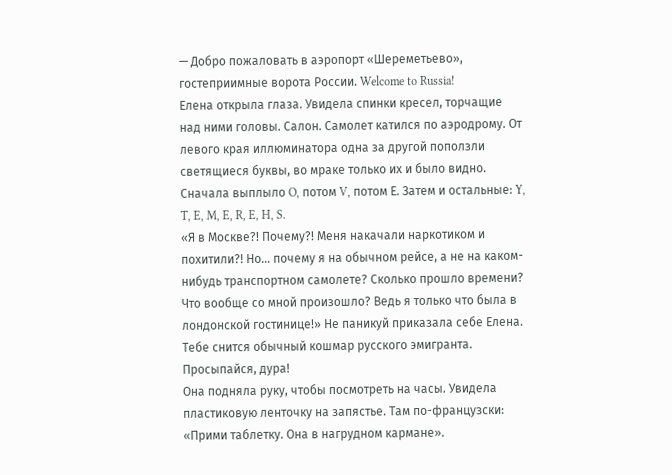— Добро пожаловать в аэропорт «Шереметьево», гостеприимные ворота России. Welcome to Russia!
Елена открыла глаза. Увидела спинки кресел, торчащие над ними головы. Салон. Самолет катился по аэродрому. От левого края иллюминатора одна за другой поползли светящиеся буквы, во мраке только их и было видно. Сначала выплыло O, потом V, потом Е. Затем и остальные: Y, T, E, M, E, R, E, H, S.
«Я в Москве?! Почему?! Меня накачали наркотиком и похитили?! Но… почему я на обычном рейсе, а не на каком-нибудь транспортном самолете? Сколько прошло времени? Что вообще со мной произошло? Ведь я только что была в лондонской гостинице!» Не паникуй приказала себе Елена. Тебе снится обычный кошмар русского эмигранта. Просыпайся, дура!
Она подняла руку, чтобы посмотреть на часы. Увидела пластиковую ленточку на запястье. Там по-французски: «Прими таблетку. Она в нагрудном кармане».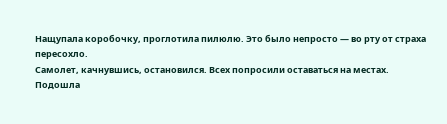Нащупала коробочку, проглотила пилюлю. Это было непросто — во рту от страха пересохло.
Самолет, качнувшись, остановился. Всех попросили оставаться на местах.
Подошла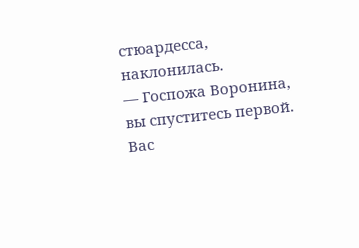стюардесса, наклонилась.
— Госпожа Воронина, вы спуститесь первой. Вас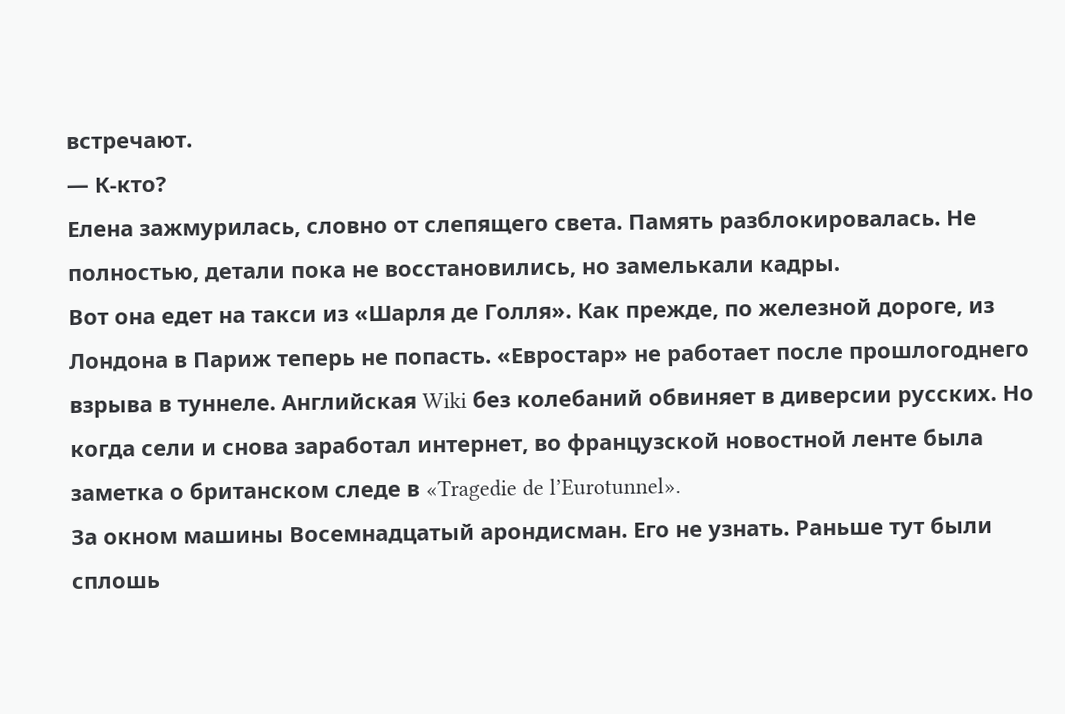встречают.
— К-кто?
Елена зажмурилась, словно от слепящего света. Память разблокировалась. Не полностью, детали пока не восстановились, но замелькали кадры.
Вот она едет на такси из «Шарля де Голля». Как прежде, по железной дороге, из Лондона в Париж теперь не попасть. «Евростар» не работает после прошлогоднего взрыва в туннеле. Английская Wiki без колебаний обвиняет в диверсии русских. Но когда сели и снова заработал интернет, во французской новостной ленте была заметка о британском следе в «Tragedie de l’Eurotunnel».
За окном машины Восемнадцатый арондисман. Его не узнать. Раньше тут были сплошь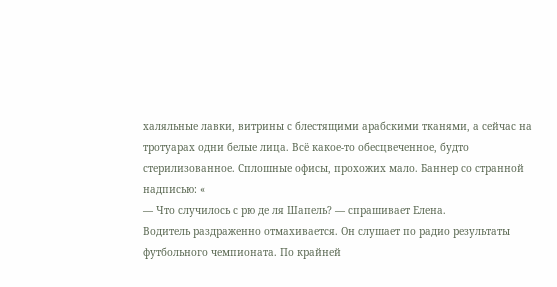халяльные лавки, витрины с блестящими арабскими тканями, а сейчас на тротуарах одни белые лица. Всё какое-то обесцвеченное, будто стерилизованное. Сплошные офисы, прохожих мало. Баннер со странной надписью: «
— Что случилось с рю де ля Шапель? — спрашивает Елена.
Водитель раздраженно отмахивается. Он слушает по радио результаты футбольного чемпионата. По крайней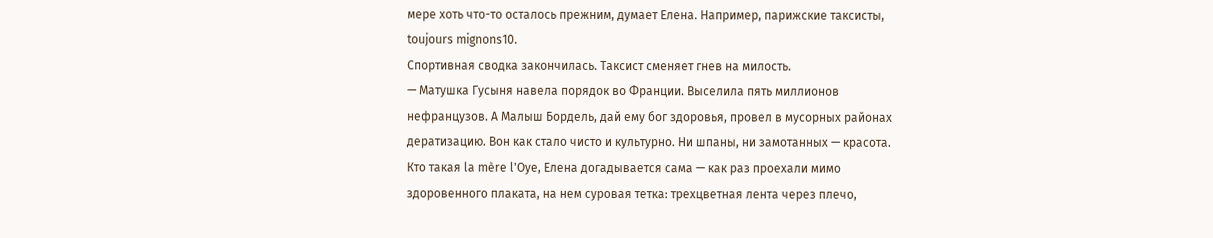мере хоть что-то осталось прежним, думает Елена. Например, парижские таксисты, toujours mignons10.
Спортивная сводка закончилась. Таксист сменяет гнев на милость.
— Матушка Гусыня навела порядок во Франции. Выселила пять миллионов нефранцузов. А Малыш Бордель, дай ему бог здоровья, провел в мусорных районах дератизацию. Вон как стало чисто и культурно. Ни шпаны, ни замотанных — красота.
Кто такая la mère l'Oye, Елена догадывается сама — как раз проехали мимо здоровенного плаката, на нем суровая тетка: трехцветная лента через плечо,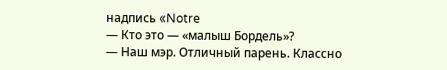надпись «Notre
— Кто это — «малыш Бордель»?
— Наш мэр. Отличный парень. Классно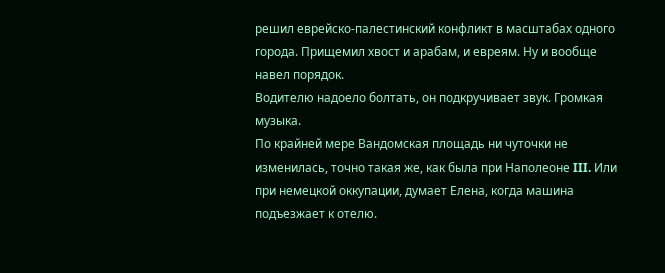решил еврейско-палестинский конфликт в масштабах одного города. Прищемил хвост и арабам, и евреям. Ну и вообще навел порядок.
Водителю надоело болтать, он подкручивает звук. Громкая музыка.
По крайней мере Вандомская площадь ни чуточки не изменилась, точно такая же, как была при Наполеоне III. Или при немецкой оккупации, думает Елена, когда машина подъезжает к отелю.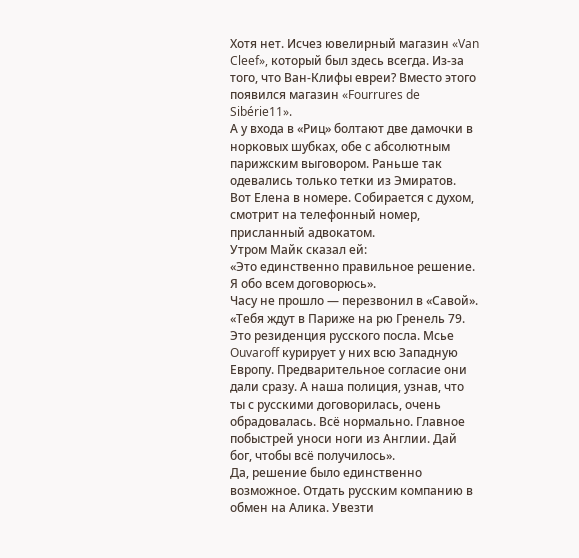Хотя нет. Исчез ювелирный магазин «Van Cleef», который был здесь всегда. Из-за того, что Ван-Клифы евреи? Вместо этого появился магазин «Fourrures de Sibérie11».
А у входа в «Риц» болтают две дамочки в норковых шубках, обе с абсолютным парижским выговором. Раньше так одевались только тетки из Эмиратов.
Вот Елена в номере. Собирается с духом, смотрит на телефонный номер, присланный адвокатом.
Утром Майк сказал ей:
«Это единственно правильное решение. Я обо всем договорюсь».
Часу не прошло — перезвонил в «Савой».
«Тебя ждут в Париже на рю Гренель 79. Это резиденция русского посла. Мсье Ouvaroff курирует у них всю Западную Европу. Предварительное согласие они дали сразу. А наша полиция, узнав, что ты с русскими договорилась, очень обрадовалась. Всё нормально. Главное побыстрей уноси ноги из Англии. Дай бог, чтобы всё получилось».
Да, решение было единственно возможное. Отдать русским компанию в обмен на Алика. Увезти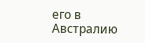его в Австралию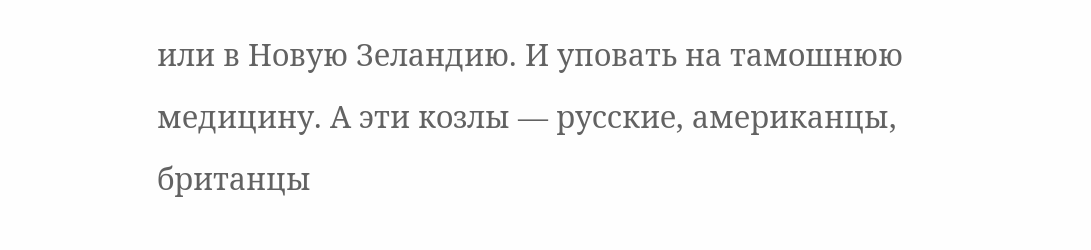или в Новую Зеландию. И уповать на тамошнюю медицину. А эти козлы — русские, американцы, британцы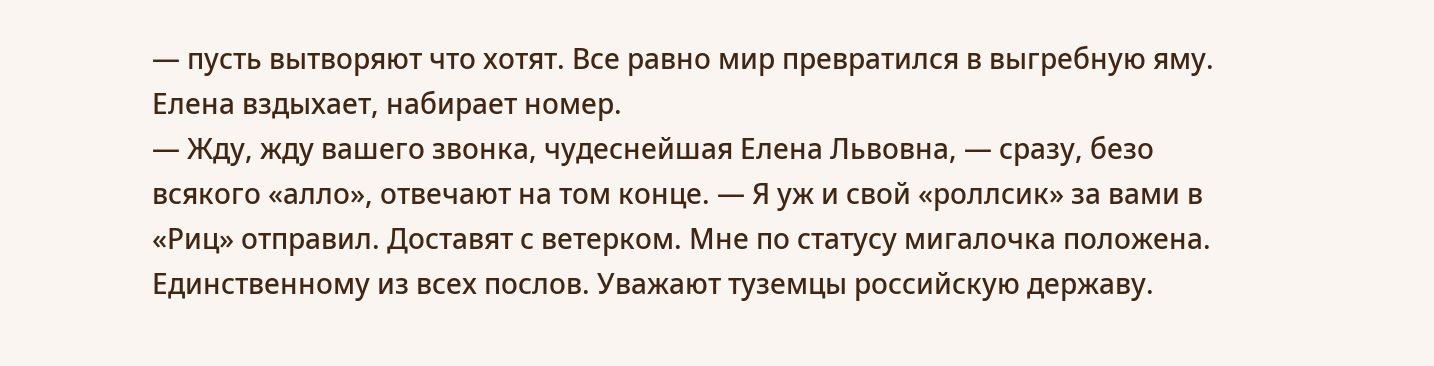— пусть вытворяют что хотят. Все равно мир превратился в выгребную яму.
Елена вздыхает, набирает номер.
— Жду, жду вашего звонка, чудеснейшая Елена Львовна, — сразу, безо всякого «алло», отвечают на том конце. — Я уж и свой «роллсик» за вами в «Риц» отправил. Доставят с ветерком. Мне по статусу мигалочка положена. Единственному из всех послов. Уважают туземцы российскую державу.